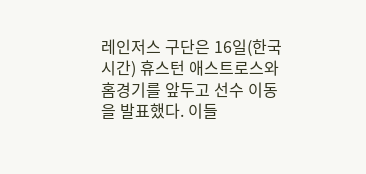레인저스 구단은 16일(한국시간) 휴스턴 애스트로스와 홈경기를 앞두고 선수 이동을 발표했다. 이들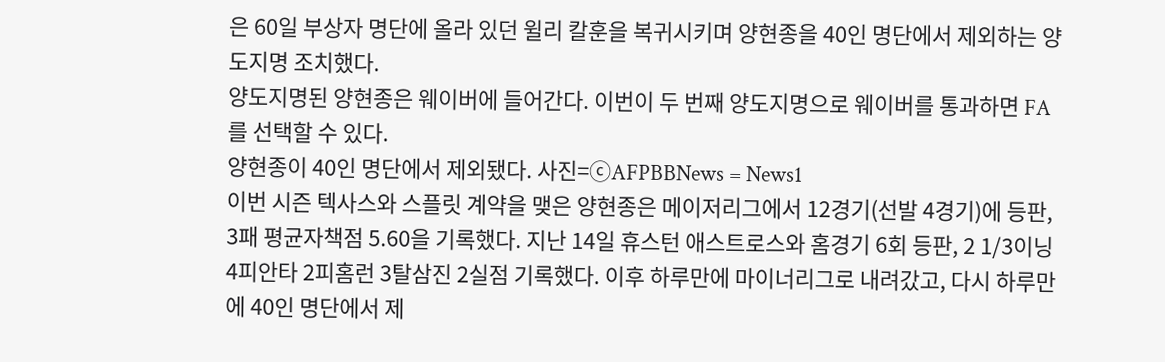은 60일 부상자 명단에 올라 있던 윌리 칼훈을 복귀시키며 양현종을 40인 명단에서 제외하는 양도지명 조치했다.
양도지명된 양현종은 웨이버에 들어간다. 이번이 두 번째 양도지명으로 웨이버를 통과하면 FA를 선택할 수 있다.
양현종이 40인 명단에서 제외됐다. 사진=ⓒAFPBBNews = News1
이번 시즌 텍사스와 스플릿 계약을 맺은 양현종은 메이저리그에서 12경기(선발 4경기)에 등판, 3패 평균자책점 5.60을 기록했다. 지난 14일 휴스턴 애스트로스와 홈경기 6회 등판, 2 1/3이닝 4피안타 2피홈런 3탈삼진 2실점 기록했다. 이후 하루만에 마이너리그로 내려갔고, 다시 하루만에 40인 명단에서 제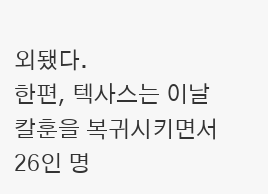외됐다.
한편, 텍사스는 이날 칼훈을 복귀시키면서 26인 명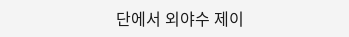단에서 외야수 제이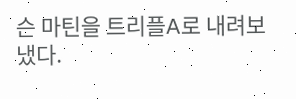슨 마틴을 트리플A로 내려보냈다.